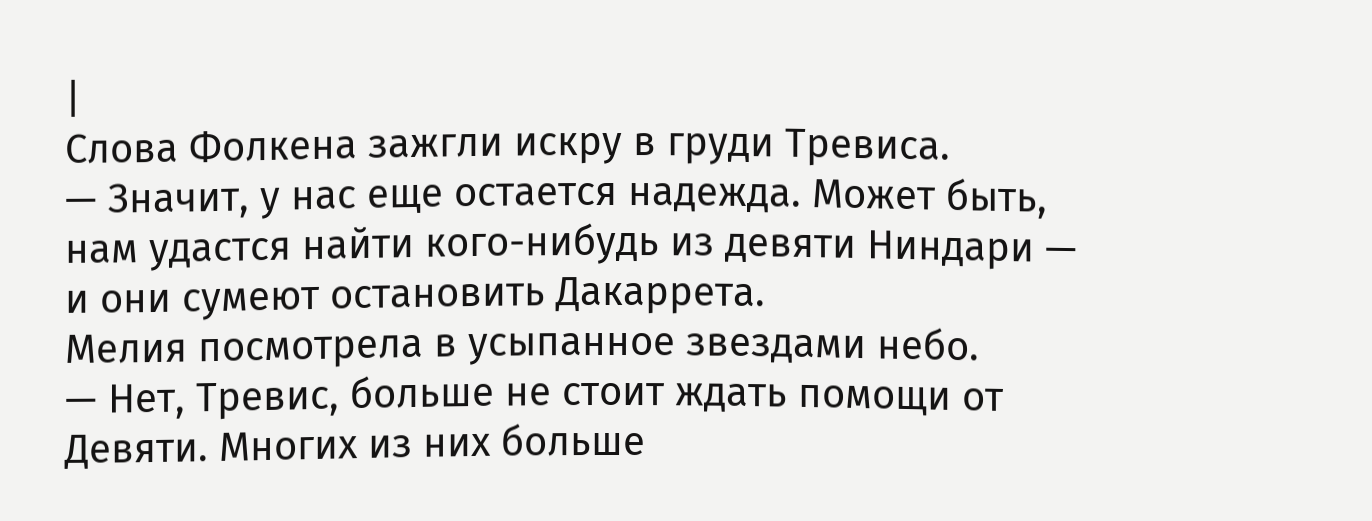|
Слова Фолкена зажгли искру в груди Тревиса.
— Значит, у нас еще остается надежда. Может быть, нам удастся найти кого-нибудь из девяти Ниндари — и они сумеют остановить Дакаррета.
Мелия посмотрела в усыпанное звездами небо.
— Нет, Тревис, больше не стоит ждать помощи от Девяти. Многих из них больше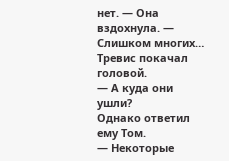нет. — Она вздохнула. — Слишком многих…
Тревис покачал головой.
— А куда они ушли?
Однако ответил ему Том.
— Некоторые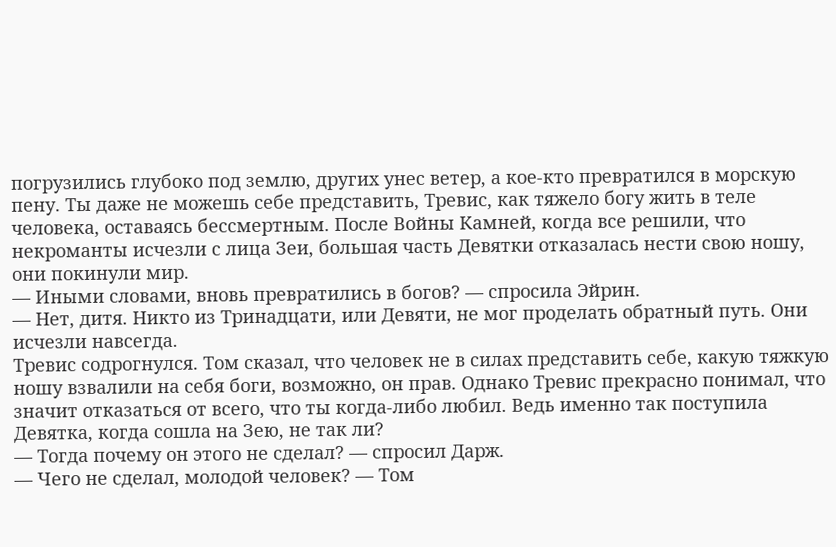погрузились глубоко под землю, других унес ветер, а кое-кто превратился в морскую пену. Ты даже не можешь себе представить, Тревис, как тяжело богу жить в теле человека, оставаясь бессмертным. После Войны Камней, когда все решили, что некроманты исчезли с лица Зеи, большая часть Девятки отказалась нести свою ношу, они покинули мир.
— Иными словами, вновь превратились в богов? — спросила Эйрин.
— Нет, дитя. Никто из Тринадцати, или Девяти, не мог проделать обратный путь. Они исчезли навсегда.
Тревис содрогнулся. Том сказал, что человек не в силах представить себе, какую тяжкую ношу взвалили на себя боги, возможно, он прав. Однако Тревис прекрасно понимал, что значит отказаться от всего, что ты когда-либо любил. Ведь именно так поступила Девятка, когда сошла на Зею, не так ли?
— Тогда почему он этого не сделал? — спросил Дарж.
— Чего не сделал, молодой человек? — Том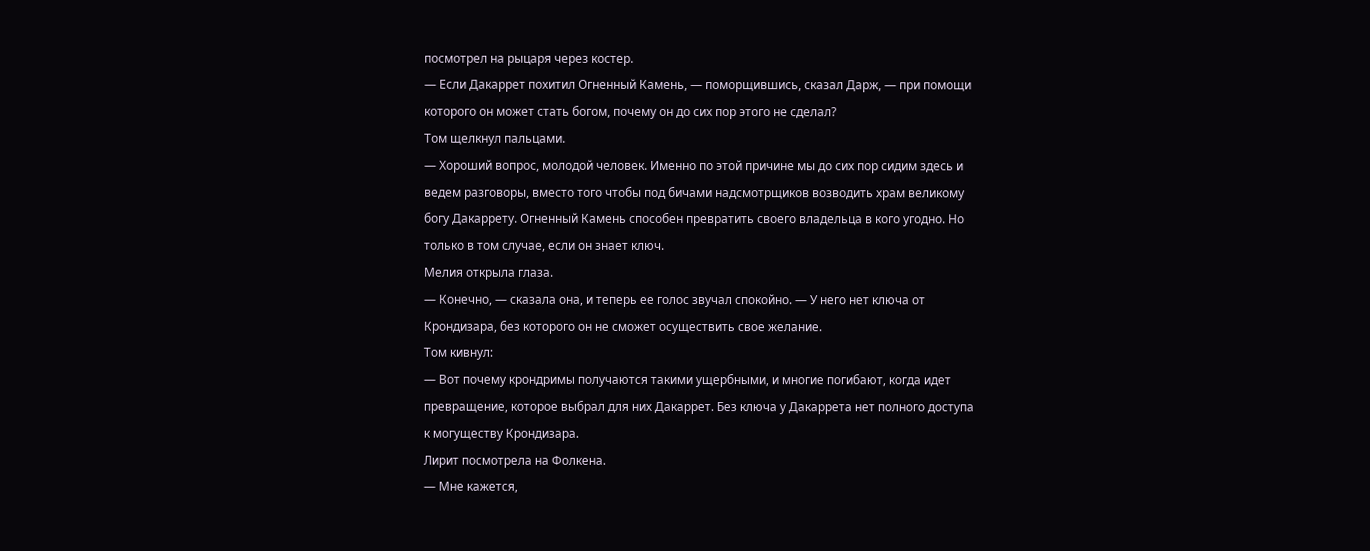посмотрел на рыцаря через костер.
— Если Дакаррет похитил Огненный Камень, — поморщившись, сказал Дарж, — при помощи которого он может стать богом, почему он до сих пор этого не сделал?
Том щелкнул пальцами.
— Хороший вопрос, молодой человек. Именно по этой причине мы до сих пор сидим здесь и ведем разговоры, вместо того чтобы под бичами надсмотрщиков возводить храм великому богу Дакаррету. Огненный Камень способен превратить своего владельца в кого угодно. Но только в том случае, если он знает ключ.
Мелия открыла глаза.
— Конечно, — сказала она, и теперь ее голос звучал спокойно. — У него нет ключа от Крондизара, без которого он не сможет осуществить свое желание.
Том кивнул:
— Вот почему крондримы получаются такими ущербными, и многие погибают, когда идет превращение, которое выбрал для них Дакаррет. Без ключа у Дакаррета нет полного доступа к могуществу Крондизара.
Лирит посмотрела на Фолкена.
— Мне кажется,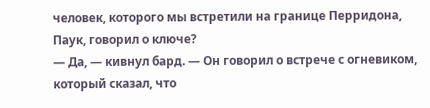человек, которого мы встретили на границе Перридона, Паук, говорил о ключе?
— Да, — кивнул бард. — Он говорил о встрече с огневиком, который сказал, что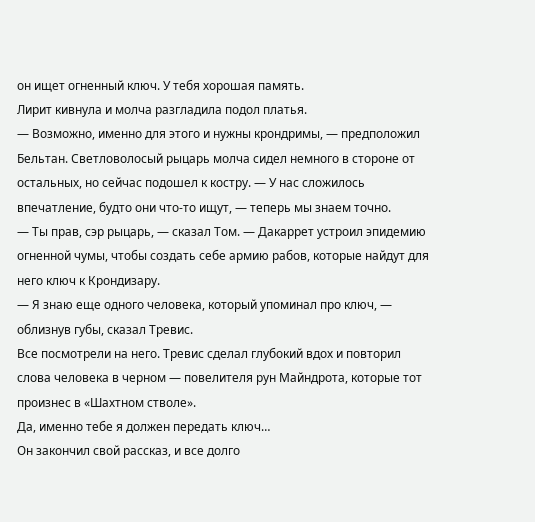он ищет огненный ключ. У тебя хорошая память.
Лирит кивнула и молча разгладила подол платья.
— Возможно, именно для этого и нужны крондримы, — предположил Бельтан. Светловолосый рыцарь молча сидел немного в стороне от остальных, но сейчас подошел к костру. — У нас сложилось впечатление, будто они что-то ищут, — теперь мы знаем точно.
— Ты прав, сэр рыцарь, — сказал Том. — Дакаррет устроил эпидемию огненной чумы, чтобы создать себе армию рабов, которые найдут для него ключ к Крондизару.
— Я знаю еще одного человека, который упоминал про ключ, — облизнув губы, сказал Тревис.
Все посмотрели на него. Тревис сделал глубокий вдох и повторил слова человека в черном — повелителя рун Майндрота, которые тот произнес в «Шахтном стволе».
Да, именно тебе я должен передать ключ…
Он закончил свой рассказ, и все долго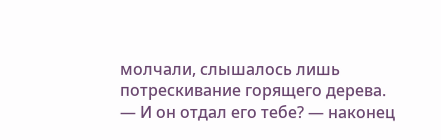молчали, слышалось лишь потрескивание горящего дерева.
— И он отдал его тебе? — наконец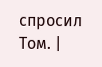спросил Том. |